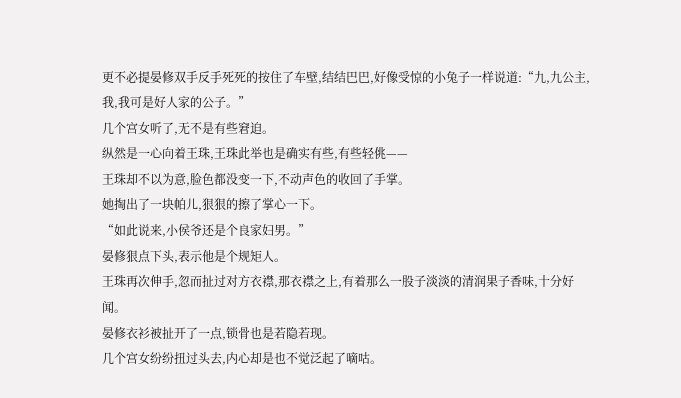更不必提晏修双手反手死死的按住了车壁,结结巴巴,好像受惊的小兔子一样说道:“九,九公主,我,我可是好人家的公子。”
几个宫女听了,无不是有些窘迫。
纵然是一心向着王珠,王珠此举也是确实有些,有些轻佻——
王珠却不以为意,脸色都没变一下,不动声色的收回了手掌。
她掏出了一块帕儿,狠狠的擦了掌心一下。
“如此说来,小侯爷还是个良家妇男。”
晏修狠点下头,表示他是个规矩人。
王珠再次伸手,忽而扯过对方衣襟,那衣襟之上,有着那么一股子淡淡的清润果子香味,十分好闻。
晏修衣衫被扯开了一点,锁骨也是若隐若现。
几个宫女纷纷扭过头去,内心却是也不觉泛起了嘀咕。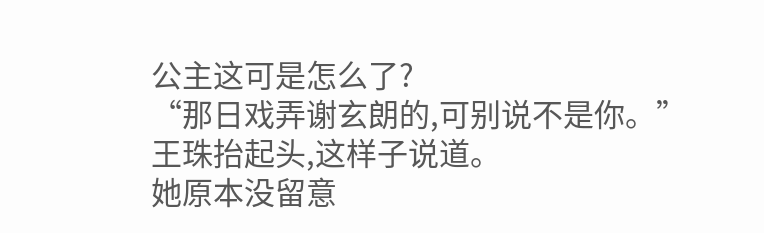公主这可是怎么了?
“那日戏弄谢玄朗的,可别说不是你。”
王珠抬起头,这样子说道。
她原本没留意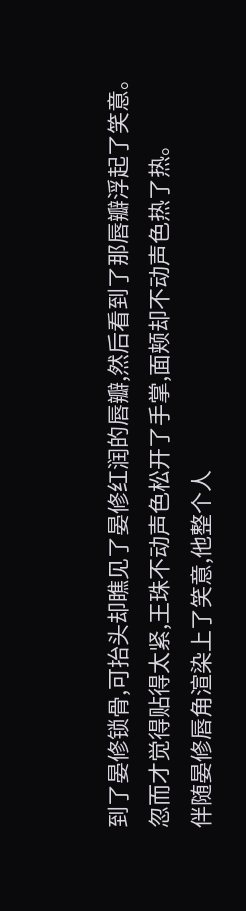到了晏修锁骨,可抬头却瞧见了晏修红润的唇瓣,然后看到了那唇瓣浮起了笑意。
忽而才觉得贴得太紧,王珠不动声色松开了手掌,面颊却不动声色热了热。
伴随晏修唇角渲染上了笑意,他整个人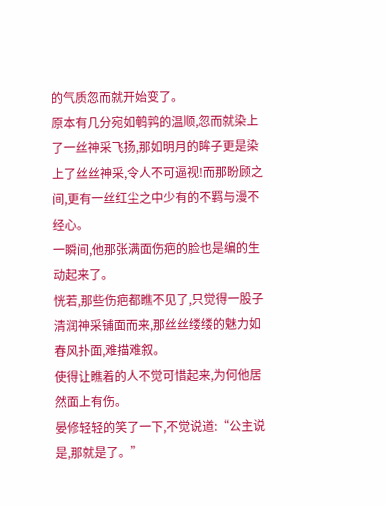的气质忽而就开始变了。
原本有几分宛如鹌鹑的温顺,忽而就染上了一丝神采飞扬,那如明月的眸子更是染上了丝丝神采,令人不可逼视!而那盼顾之间,更有一丝红尘之中少有的不羁与漫不经心。
一瞬间,他那张满面伤疤的脸也是编的生动起来了。
恍若,那些伤疤都瞧不见了,只觉得一股子清润神采铺面而来,那丝丝缕缕的魅力如春风扑面,难描难叙。
使得让瞧着的人不觉可惜起来,为何他居然面上有伤。
晏修轻轻的笑了一下,不觉说道:“公主说是,那就是了。”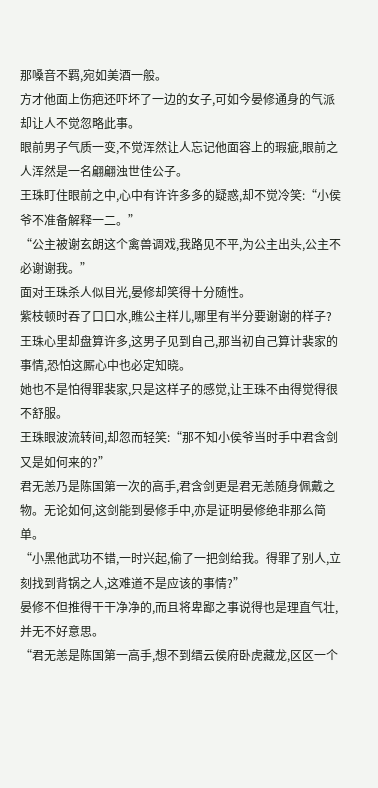那嗓音不羁,宛如美酒一般。
方才他面上伤疤还吓坏了一边的女子,可如今晏修通身的气派却让人不觉忽略此事。
眼前男子气质一变,不觉浑然让人忘记他面容上的瑕疵,眼前之人浑然是一名翩翩浊世佳公子。
王珠盯住眼前之中,心中有许许多多的疑惑,却不觉冷笑:“小侯爷不准备解释一二。”
“公主被谢玄朗这个禽兽调戏,我路见不平,为公主出头,公主不必谢谢我。”
面对王珠杀人似目光,晏修却笑得十分随性。
紫枝顿时吞了口口水,瞧公主样儿,哪里有半分要谢谢的样子?
王珠心里却盘算许多,这男子见到自己,那当初自己算计裴家的事情,恐怕这厮心中也必定知晓。
她也不是怕得罪裴家,只是这样子的感觉,让王珠不由得觉得很不舒服。
王珠眼波流转间,却忽而轻笑:“那不知小侯爷当时手中君含剑又是如何来的?”
君无恙乃是陈国第一次的高手,君含剑更是君无恙随身佩戴之物。无论如何,这剑能到晏修手中,亦是证明晏修绝非那么简单。
“小黑他武功不错,一时兴起,偷了一把剑给我。得罪了别人,立刻找到背锅之人,这难道不是应该的事情?”
晏修不但推得干干净净的,而且将卑鄙之事说得也是理直气壮,并无不好意思。
“君无恙是陈国第一高手,想不到缙云侯府卧虎藏龙,区区一个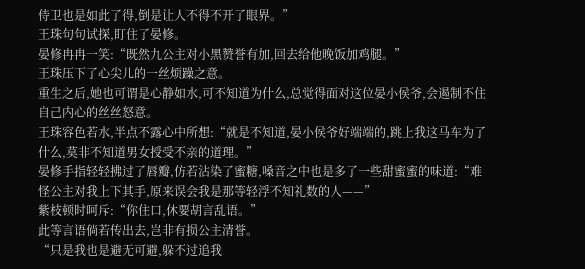侍卫也是如此了得,倒是让人不得不开了眼界。”
王珠句句试探,盯住了晏修。
晏修冉冉一笑:“既然九公主对小黑赞誉有加,回去给他晚饭加鸡腿。”
王珠压下了心尖儿的一丝烦躁之意。
重生之后,她也可谓是心静如水,可不知道为什么,总觉得面对这位晏小侯爷,会遏制不住自己内心的丝丝怒意。
王珠容色若水,半点不露心中所想:“就是不知道,晏小侯爷好端端的,跳上我这马车为了什么,莫非不知道男女授受不亲的道理。”
晏修手指轻轻拂过了唇瓣,仿若沾染了蜜糖,嗓音之中也是多了一些甜蜜蜜的味道:“难怪公主对我上下其手,原来误会我是那等轻浮不知礼数的人——”
紫枝顿时呵斥:“你住口,休要胡言乱语。”
此等言语倘若传出去,岂非有损公主清誉。
“只是我也是避无可避,躲不过追我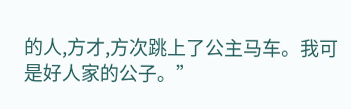的人,方才,方次跳上了公主马车。我可是好人家的公子。”